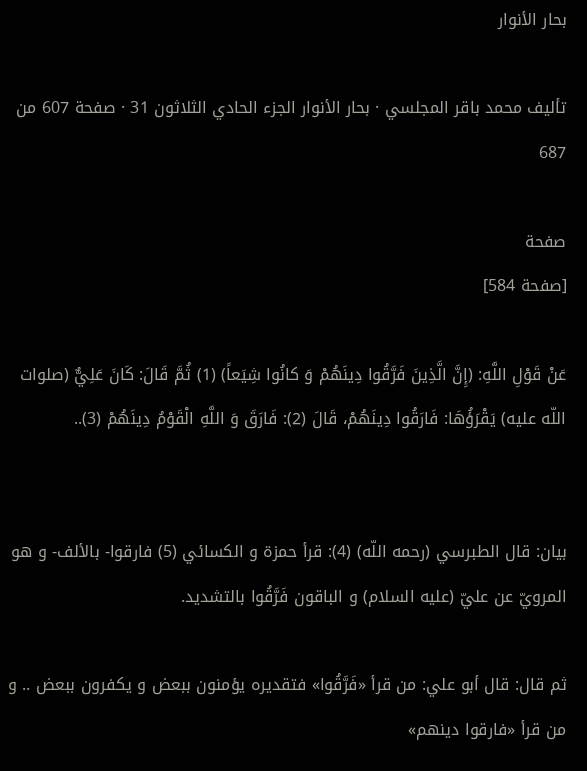بحار الأنوار

تأليف محمد باقر المجلسي · بحار الأنوار الجزء الحادي الثلاثون 31 · صفحة 607 من 687

صفحة
[صفحة 584]

عَنْ قَوْلِ اللَّهِ: (إِنَّ الَّذِينَ فَرَّقُوا دِينَهُمْ وَ كانُوا شِيَعاً) (1) ثُمَّ قَالَ: كَانَ عَلِيٌّ (صلوات اللّه عليه) يَقْرَؤُهَا: فَارَقُوا دِينَهُمْ، قَالَ (2): فَارَقَ وَ اللَّهِ الْقَوْمُ دِينَهُمْ (3)..


بيان: قال الطبرسي (رحمه اللّه) (4): قرأ حمزة و الكسائي (5) فارقوا- بالألف- و هو المرويّ عن عليّ (عليه السلام) و الباقون فَرَّقُوا بالتشديد.

ثم قال: قال أبو علي: من قرأ «فَرَّقُوا» فتقديره يؤمنون ببعض و يكفرون ببعض .. و من قرأ «فارقوا دينهم»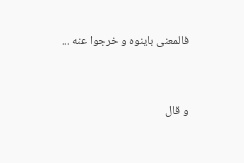فالمعنى باينوه و خرجوا عنه ...


و قال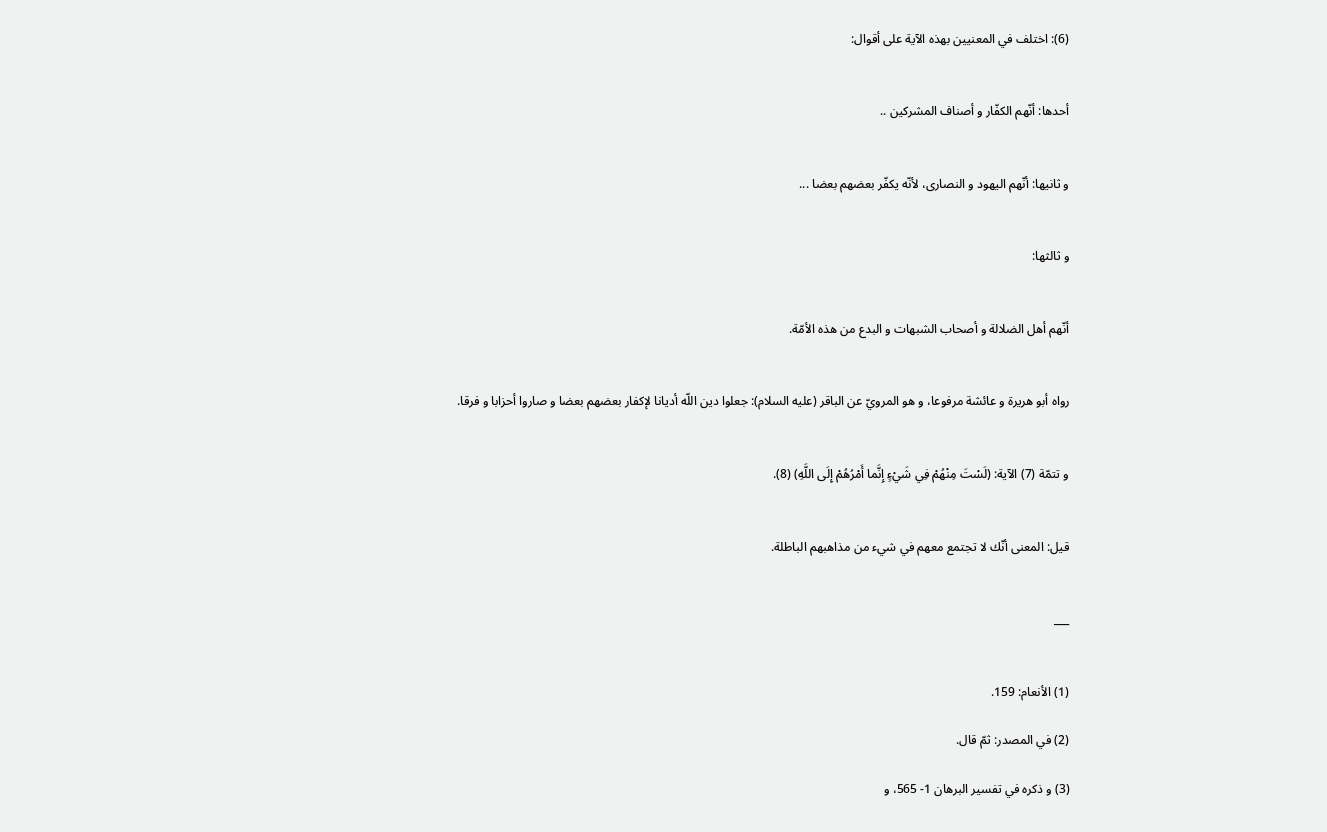(6): اختلف في المعنيين بهذه الآية على أقوال:


أحدها: أنّهم الكفّار و أصناف المشركين ..


و ثانيها: أنّهم اليهود و النصارى، لأنّه يكفّر بعضهم بعضا ...


و ثالثها:


أنّهم أهل الضلالة و أصحاب الشبهات و البدع من هذه الأمّة.


رواه أبو هريرة و عائشة مرفوعا، و هو المرويّ عن الباقر (عليه السلام): جعلوا دين اللّه أديانا لإكفار بعضهم بعضا و صاروا أحزابا و فرقا.


و تتمّة (7) الآية: (لَسْتَ مِنْهُمْ فِي شَيْءٍ إِنَّما أَمْرُهُمْ إِلَى اللَّهِ) (8).


قيل: المعنى أنّك لا تجتمع معهم في شيء من مذاهبهم الباطلة.


___


(1) الأنعام: 159.

(2) في المصدر: ثمّ قال.

(3) و ذكره في تفسير البرهان 1- 565، و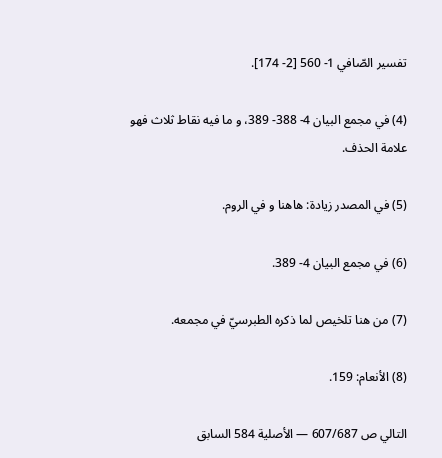تفسير الصّافي 1- 560 [2- 174].

(4) في مجمع البيان 4- 388- 389، و ما فيه نقاط ثلاث فهو علامة الحذف.

(5) في المصدر زيادة: هاهنا و في الروم.

(6) في مجمع البيان 4- 389.

(7) من هنا تلخيص لما ذكره الطبرسيّ في مجمعه.

(8) الأنعام: 159.

التالي ص 607/687 — الأصلية 584 السابق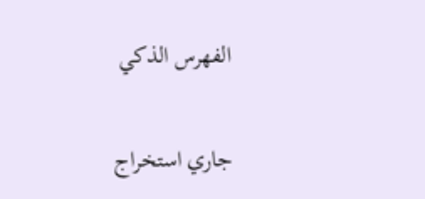الفهرس الذكي

جاري استخراج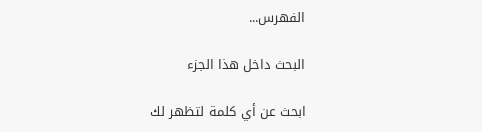الفهرس...

البحث داخل هذا الجزء

ابحث عن أي كلمة لتظهر لك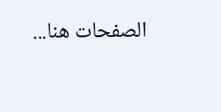الصفحات هنا...